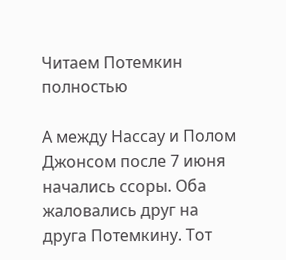Читаем Потемкин полностью

А между Нассау и Полом Джонсом после 7 июня начались ссоры. Оба жаловались друг на друга Потемкину. Тот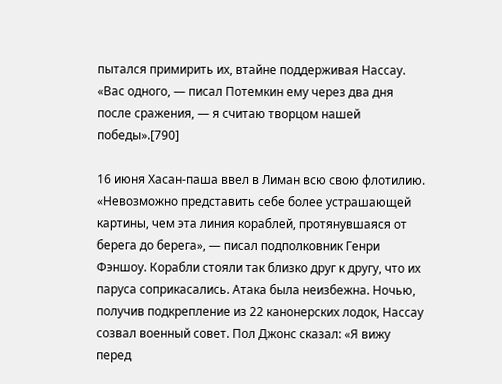пытался примирить их, втайне поддерживая Нассау. «Вас одного, — писал Потемкин ему через два дня после сражения, — я считаю творцом нашей победы».[790]

16 июня Хасан-паша ввел в Лиман всю свою флотилию. «Невозможно представить себе более устрашающей картины, чем эта линия кораблей, протянувшаяся от берега до берега», — писал подполковник Генри Фэншоу. Корабли стояли так близко друг к другу, что их паруса соприкасались. Атака была неизбежна. Ночью, получив подкрепление из 22 канонерских лодок, Нассау созвал военный совет. Пол Джонс сказал: «Я вижу перед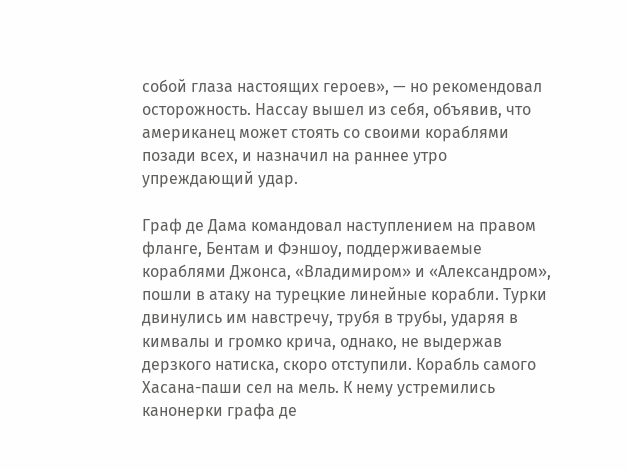собой глаза настоящих героев», — но рекомендовал осторожность. Нассау вышел из себя, объявив, что американец может стоять со своими кораблями позади всех, и назначил на раннее утро упреждающий удар.

Граф де Дама командовал наступлением на правом фланге, Бентам и Фэншоу, поддерживаемые кораблями Джонса, «Владимиром» и «Александром», пошли в атаку на турецкие линейные корабли. Турки двинулись им навстречу, трубя в трубы, ударяя в кимвалы и громко крича, однако, не выдержав дерзкого натиска, скоро отступили. Корабль самого Хасана-паши сел на мель. К нему устремились канонерки графа де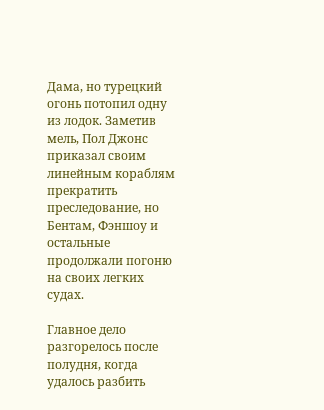Дама, но турецкий огонь потопил одну из лодок. Заметив мель, Пол Джонс приказал своим линейным кораблям прекратить преследование, но Бентам, Фэншоу и остальные продолжали погоню на своих легких судах.

Главное дело разгорелось после полудня, когда удалось разбить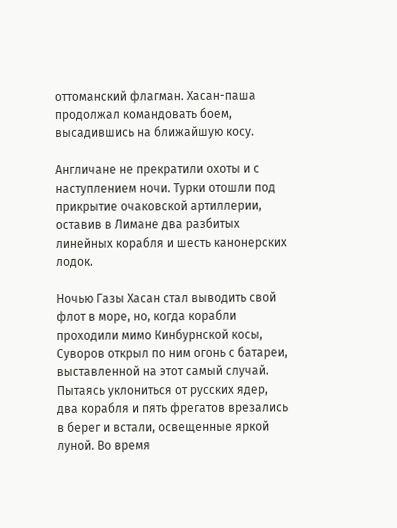оттоманский флагман. Хасан-паша продолжал командовать боем, высадившись на ближайшую косу.

Англичане не прекратили охоты и с наступлением ночи. Турки отошли под прикрытие очаковской артиллерии, оставив в Лимане два разбитых линейных корабля и шесть канонерских лодок.

Ночью Газы Хасан стал выводить свой флот в море, но, когда корабли проходили мимо Кинбурнской косы, Суворов открыл по ним огонь с батареи, выставленной на этот самый случай. Пытаясь уклониться от русских ядер, два корабля и пять фрегатов врезались в берег и встали, освещенные яркой луной. Во время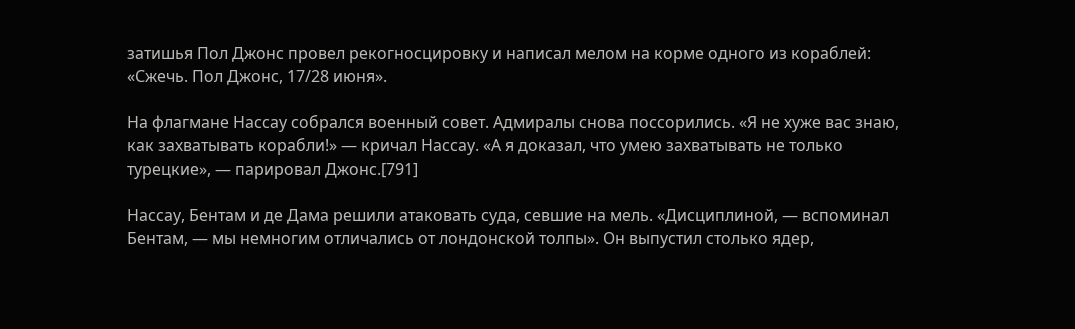затишья Пол Джонс провел рекогносцировку и написал мелом на корме одного из кораблей: «Сжечь. Пол Джонс, 17/28 июня».

На флагмане Нассау собрался военный совет. Адмиралы снова поссорились. «Я не хуже вас знаю, как захватывать корабли!» — кричал Нассау. «А я доказал, что умею захватывать не только турецкие», — парировал Джонс.[791]

Нассау, Бентам и де Дама решили атаковать суда, севшие на мель. «Дисциплиной, — вспоминал Бентам, — мы немногим отличались от лондонской толпы». Он выпустил столько ядер,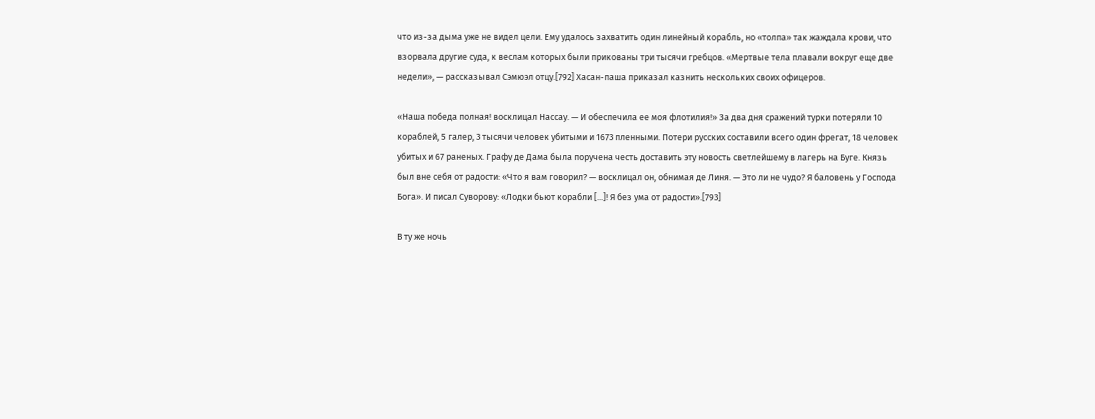что из-за дыма уже не видел цели. Ему удалось захватить один линейный корабль, но «толпа» так жаждала крови, что взорвала другие суда, к веслам которых были прикованы три тысячи гребцов. «Мертвые тела плавали вокруг еще две недели», — рассказывал Сэмюэл отцу.[792] Хасан-паша приказал казнить нескольких своих офицеров.

«Наша победа полная! восклицал Нассау. — И обеспечила ее моя флотилия!» За два дня сражений турки потеряли 10 кораблей, 5 галер, 3 тысячи человек убитыми и 1673 пленными. Потери русских составили всего один фрегат, 18 человек убитых и 67 раненых. Графу де Дама была поручена честь доставить эту новость светлейшему в лагерь на Буге. Князь был вне себя от радости: «Что я вам говорил? — восклицал он, обнимая де Линя. — Это ли не чудо? Я баловень у Господа Бога». И писал Суворову: «Лодки бьют корабли [...]! Я без ума от радости».[793]

В ту же ночь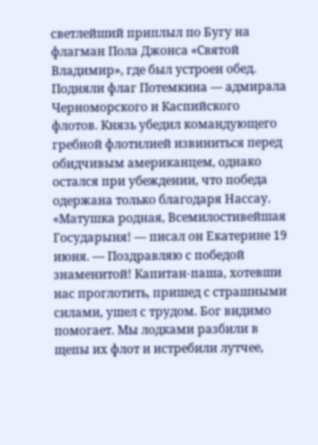светлейший приплыл по Бугу на флагман Пола Джонса «Святой Владимир», где был устроен обед. Подняли флаг Потемкина — адмирала Черноморского и Каспийского флотов. Князь убедил командующего гребной флотилией извиниться перед обидчивым американцем, однако остался при убеждении, что победа одержана только благодаря Нассау. «Матушка родная, Всемилостивейшая Государыня! — писал он Екатерине 19 июня. — Поздравляю с победой знаменитой! Капитан-паша, хотевши нас проглотить, пришед с страшными силами, ушел с трудом. Бог видимо помогает. Мы лодками разбили в щепы их флот и истребили лутчее,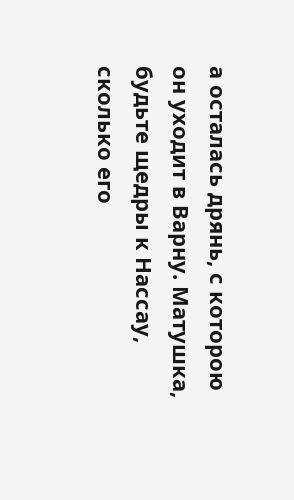а осталась дрянь, с которою он уходит в Варну. Матушка, будьте щедры к Нассау, сколько его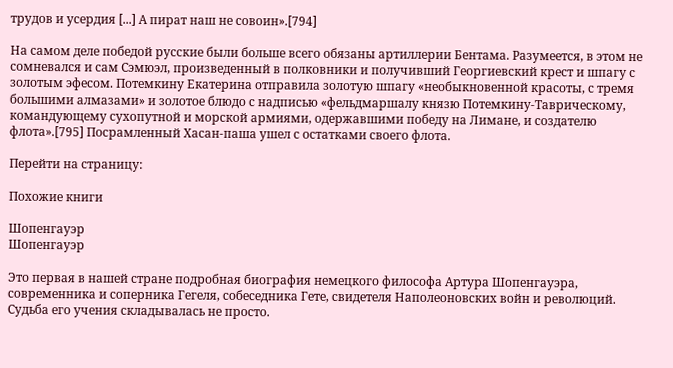трудов и усердия [...] А пират наш не совоин».[794]

На самом деле победой русские были больше всего обязаны артиллерии Бентама. Разумеется, в этом не сомневался и сам Сэмюэл, произведенный в полковники и получивший Георгиевский крест и шпагу с золотым эфесом. Потемкину Екатерина отправила золотую шпагу «необыкновенной красоты, с тремя большими алмазами» и золотое блюдо с надписью «фельдмаршалу князю Потемкину-Таврическому, командующему сухопутной и морской армиями, одержавшими победу на Лимане, и создателю флота».[795] Посрамленный Хасан-паша ушел с остатками своего флота.

Перейти на страницу:

Похожие книги

Шопенгауэр
Шопенгауэр

Это первая в нашей стране подробная биография немецкого философа Артура Шопенгауэра, современника и соперника Гегеля, собеседника Гете, свидетеля Наполеоновских войн и революций. Судьба его учения складывалась не просто.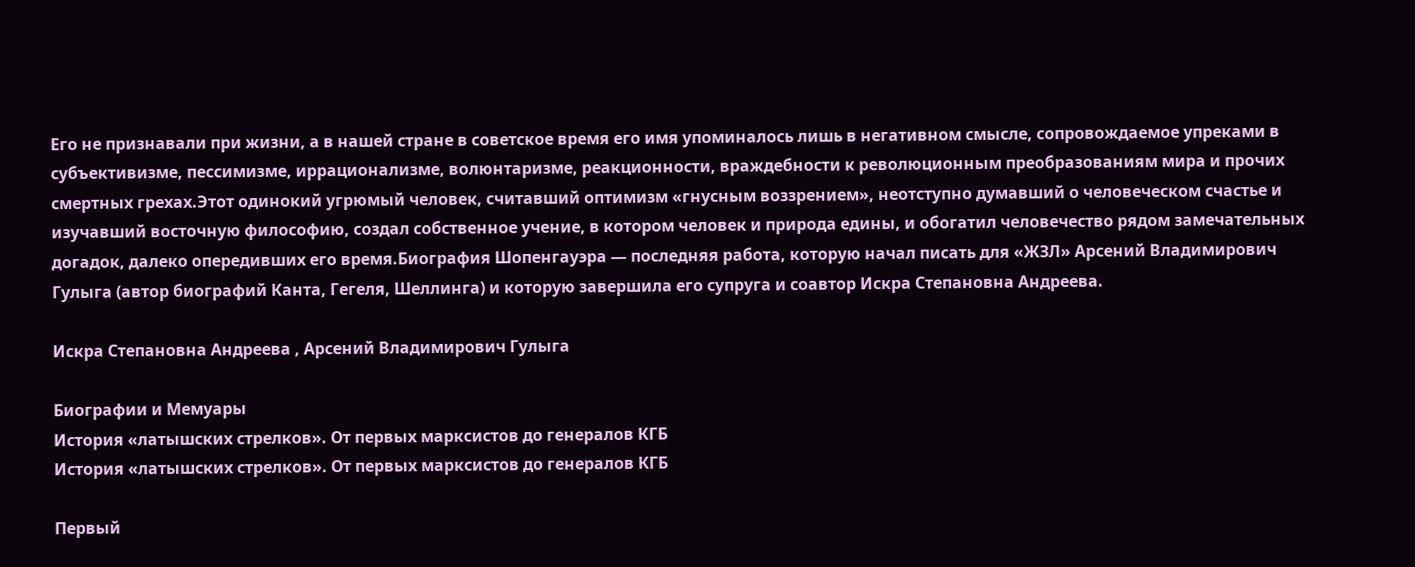Его не признавали при жизни, а в нашей стране в советское время его имя упоминалось лишь в негативном смысле, сопровождаемое упреками в субъективизме, пессимизме, иррационализме, волюнтаризме, реакционности, враждебности к революционным преобразованиям мира и прочих смертных грехах.Этот одинокий угрюмый человек, считавший оптимизм «гнусным воззрением», неотступно думавший о человеческом счастье и изучавший восточную философию, создал собственное учение, в котором человек и природа едины, и обогатил человечество рядом замечательных догадок, далеко опередивших его время.Биография Шопенгауэра — последняя работа, которую начал писать для «ЖЗЛ» Арсений Владимирович Гулыга (автор биографий Канта, Гегеля, Шеллинга) и которую завершила его супруга и соавтор Искра Степановна Андреева.

Искра Степановна Андреева , Арсений Владимирович Гулыга

Биографии и Мемуары
История «латышских стрелков». От первых марксистов до генералов КГБ
История «латышских стрелков». От первых марксистов до генералов КГБ

Первый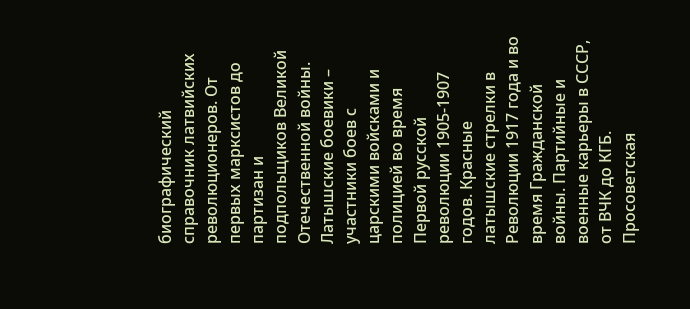биографический справочник латвийских революционеров. От первых марксистов до партизан и подпольщиков Великой Отечественной войны. Латышские боевики – участники боев с царскими войсками и полицией во время Первой русской революции 1905-1907 годов. Красные латышские стрелки в Революции 1917 года и во время Гражданской войны. Партийные и военные карьеры в СССР, от ВЧК до КГБ. Просоветская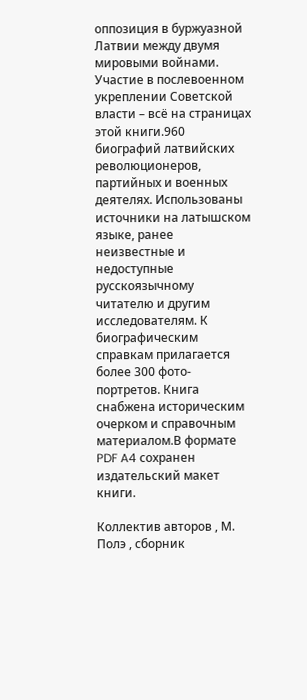оппозиция в буржуазной Латвии между двумя мировыми войнами. Участие в послевоенном укреплении Советской власти – всё на страницах этой книги.960 биографий латвийских революционеров, партийных и военных деятелях. Использованы источники на латышском языке, ранее неизвестные и недоступные русскоязычному читателю и другим исследователям. К биографическим справкам прилагается более 300 фото-портретов. Книга снабжена историческим очерком и справочным материалом.В формате PDF A4 сохранен издательский макет книги.

Коллектив авторов , М. Полэ , сборник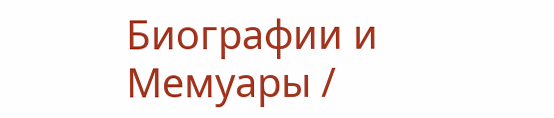Биографии и Мемуары /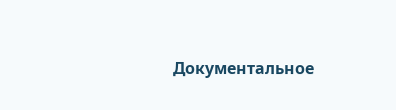Документальное